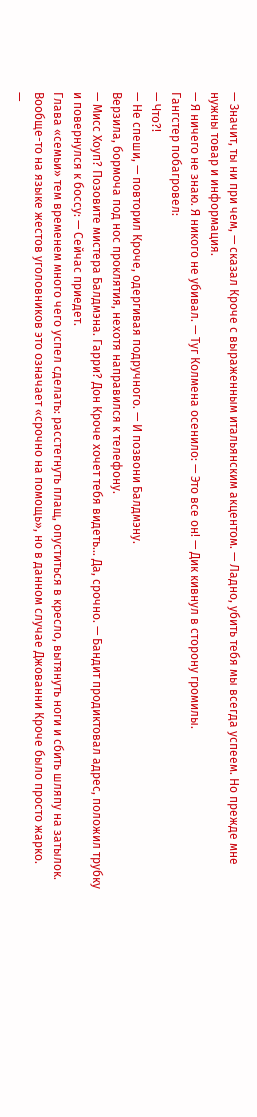— Значит, ты ни при чем, — сказал Кроче с выраженным итальянским акцентом. — Ладно, убить тебя мы всегда успеем. Но прежде мне нужны товар и информация.
— Я ничего не знаю. Я никого не убивал. — Туг Колмена осенило: — Это все он! — Дик кивнул в сторону громилы.
Гангстер побагровел:
— Что?!
— Не спеши, — повторил Кроче, одергивая подручного. — И позвони Балдмэну.
Верзила, бормоча под нос проклятия, нехотя направился к телефону.
— Мисс Хоуп? Позовите мистера Балдмэна. Гарри? Дон Кроче хочет тебя видеть… Да, срочно. — Бандит продиктовал адрес, положил трубку и повернулся к боссу: — Сейчас приедет.
Глава «семьи» тем временем много чего успел сделать: расстегнуть плащ, опуститься в кресло, вытянуть ноги и сбить шляпу на затылок. Вообще-то на языке жестов уголовников это означает «срочно на помощь», но в данном случае Джованни Кроче было просто жарко.
—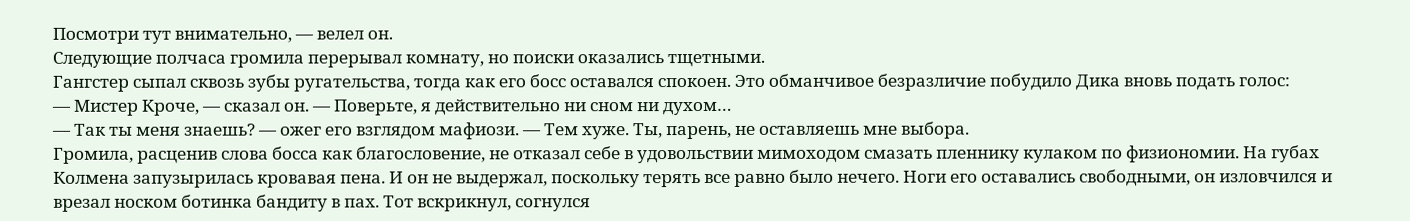Посмотри тут внимательно, — велел он.
Следующие полчаса громила перерывал комнату, но поиски оказались тщетными.
Гангстер сыпал сквозь зубы ругательства, тогда как его босс оставался спокоен. Это обманчивое безразличие побудило Дика вновь подать голос:
— Мистер Кроче, — сказал он. — Поверьте, я действительно ни сном ни духом…
— Так ты меня знаешь? — ожег его взглядом мафиози. — Тем хуже. Ты, парень, не оставляешь мне выбора.
Громила, расценив слова босса как благословение, не отказал себе в удовольствии мимоходом смазать пленнику кулаком по физиономии. На губах Колмена запузырилась кровавая пена. И он не выдержал, поскольку терять все равно было нечего. Ноги его оставались свободными, он изловчился и врезал носком ботинка бандиту в пах. Тот вскрикнул, согнулся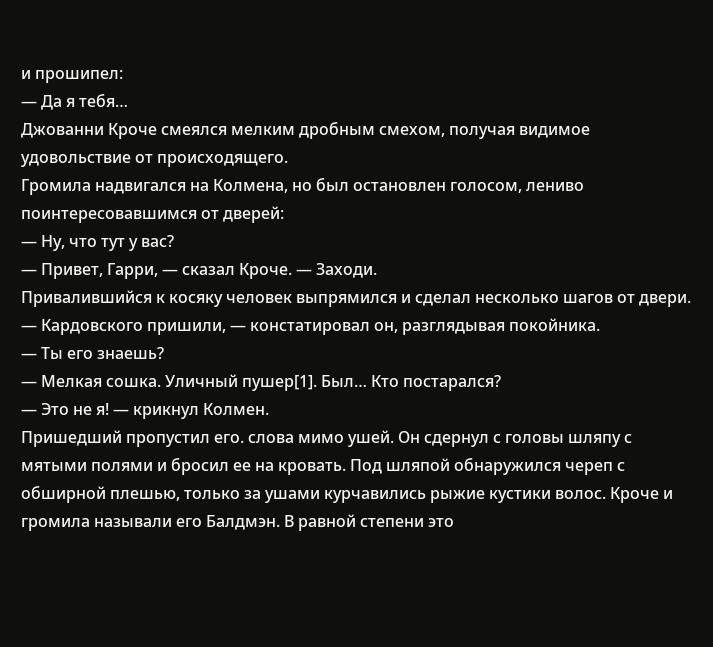и прошипел:
— Да я тебя…
Джованни Кроче смеялся мелким дробным смехом, получая видимое удовольствие от происходящего.
Громила надвигался на Колмена, но был остановлен голосом, лениво поинтересовавшимся от дверей:
— Ну, что тут у вас?
— Привет, Гарри, — сказал Кроче. — Заходи.
Привалившийся к косяку человек выпрямился и сделал несколько шагов от двери.
— Кардовского пришили, — констатировал он, разглядывая покойника.
— Ты его знаешь?
— Мелкая сошка. Уличный пушер[1]. Был… Кто постарался?
— Это не я! — крикнул Колмен.
Пришедший пропустил его. слова мимо ушей. Он сдернул с головы шляпу с мятыми полями и бросил ее на кровать. Под шляпой обнаружился череп с обширной плешью, только за ушами курчавились рыжие кустики волос. Кроче и громила называли его Балдмэн. В равной степени это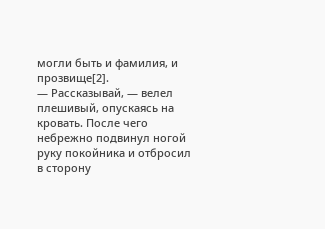могли быть и фамилия, и прозвище[2].
— Рассказывай, — велел плешивый, опускаясь на кровать. После чего небрежно подвинул ногой руку покойника и отбросил в сторону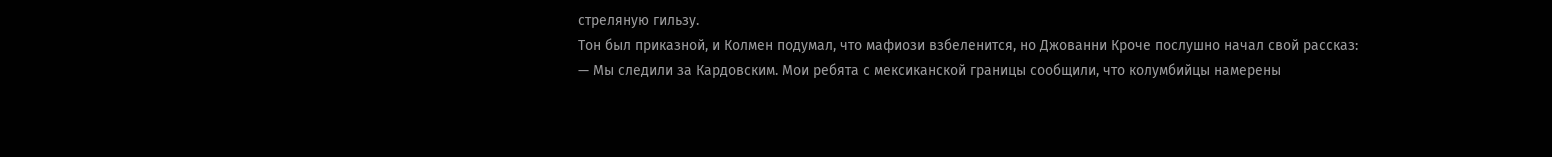стреляную гильзу.
Тон был приказной, и Колмен подумал, что мафиози взбеленится, но Джованни Кроче послушно начал свой рассказ:
— Мы следили за Кардовским. Мои ребята с мексиканской границы сообщили, что колумбийцы намерены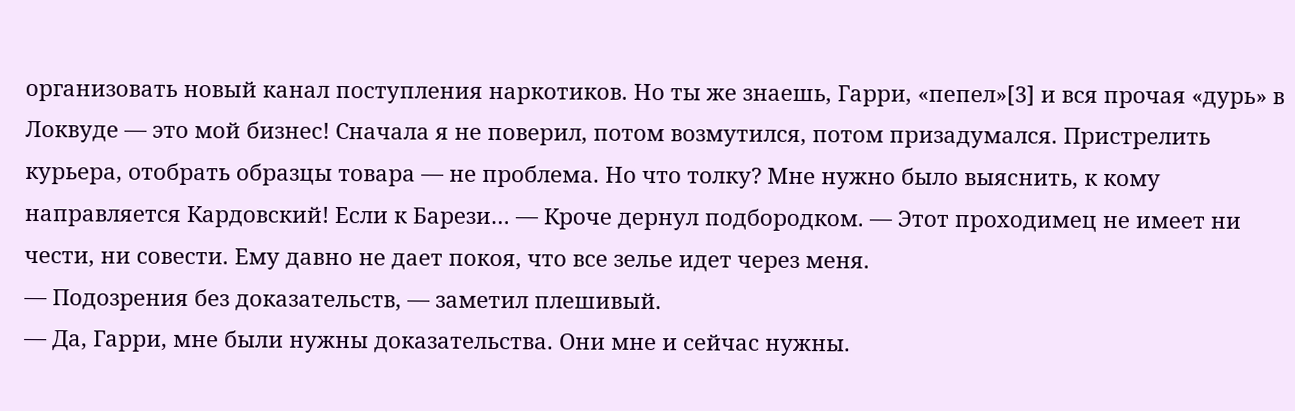организовать новый канал поступления наркотиков. Но ты же знаешь, Гарри, «пепел»[3] и вся прочая «дурь» в Локвуде — это мой бизнес! Сначала я не поверил, потом возмутился, потом призадумался. Пристрелить курьера, отобрать образцы товара — не проблема. Но что толку? Мне нужно было выяснить, к кому направляется Кардовский! Если к Барези… — Кроче дернул подбородком. — Этот проходимец не имеет ни чести, ни совести. Ему давно не дает покоя, что все зелье идет через меня.
— Подозрения без доказательств, — заметил плешивый.
— Да, Гарри, мне были нужны доказательства. Они мне и сейчас нужны.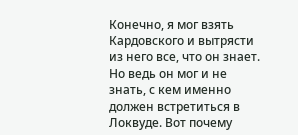Конечно, я мог взять Кардовского и вытрясти из него все, что он знает. Но ведь он мог и не знать, с кем именно должен встретиться в Локвуде. Вот почему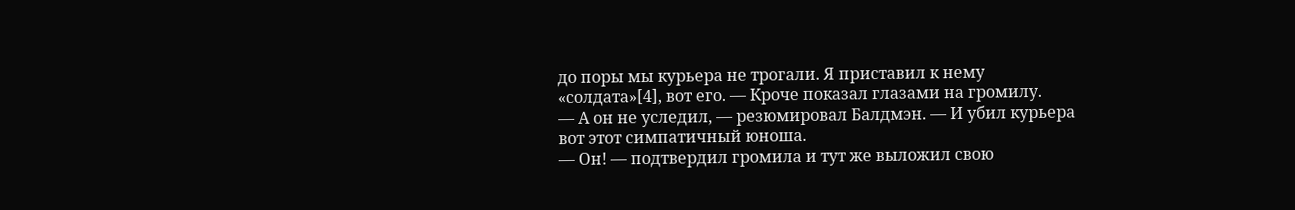до поры мы курьера не трогали. Я приставил к нему «солдата»[4], вот его. — Кроче показал глазами на громилу.
— А он не уследил, — резюмировал Балдмэн. — И убил курьера вот этот симпатичный юноша.
— Он! — подтвердил громила и тут же выложил свою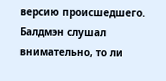версию происшедшего.
Балдмэн слушал внимательно, то ли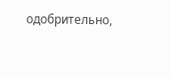одобрительно,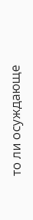то ли осуждающе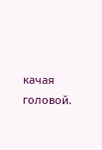качая головой.